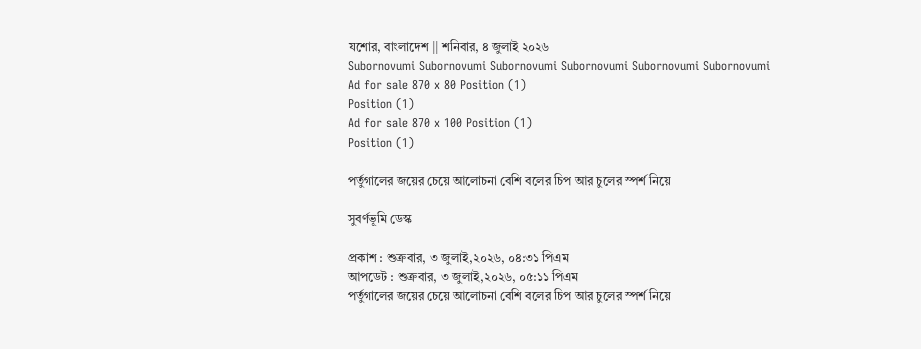যশোর, বাংলাদেশ || শনিবার, ৪ জুলাই ২০২৬
Subornovumi Subornovumi Subornovumi Subornovumi Subornovumi Subornovumi
Ad for sale 870 x 80 Position (1)
Position (1)
Ad for sale 870 x 100 Position (1)
Position (1)

পর্তুগালের জয়ের চেয়ে আলোচনা বেশি বলের চিপ আর চুলের স্পর্শ নিয়ে

সুবর্ণভূমি ডেস্ক

প্রকাশ : শুক্রবার, ৩ জুলাই,২০২৬, ০৪:৩১ পিএম
আপডেট : শুক্রবার, ৩ জুলাই,২০২৬, ০৫:১১ পিএম
পর্তুগালের জয়ের চেয়ে আলোচনা বেশি বলের চিপ আর চুলের স্পর্শ নিয়ে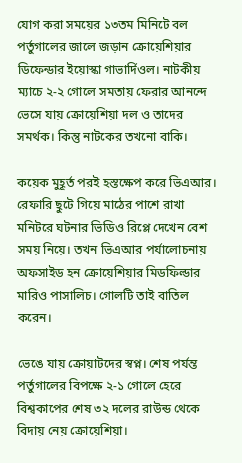যোগ করা সময়ের ১৩তম মিনিটে বল পর্তুগালের জালে জড়ান ক্রোয়েশিয়ার ডিফেন্ডার ইয়োস্কা গাভার্দিওল। নাটকীয় ম্যাচে ২-২ গোলে সমতায় ফেরার আনন্দে ভেসে যায় ক্রোয়েশিয়া দল ও তাদের সমর্থক। কিন্তু নাটকের তখনো বাকি।

কয়েক মুহূর্ত পরই হস্তক্ষেপ করে ভিএআর। রেফারি ছুটে গিয়ে মাঠের পাশে রাখা মনিটরে ঘটনার ভিডিও রিপ্লে দেখেন বেশ সময় নিয়ে। তখন ভিএআর পর্যালোচনায় অফসাইড হন ক্রোয়েশিয়ার মিডফিল্ডার মারিও পাসালিচ। গোলটি তাই বাতিল করেন।

ভেঙে যায় ক্রোয়াটদের স্বপ্ন। শেষ পর্যন্ত পর্তুগালের বিপক্ষে ২-১ গোলে হেরে বিশ্বকাপের শেষ ৩২ দলের রাউন্ড থেকে বিদায় নেয় ক্রোয়েশিয়া।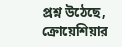প্রশ্ন উঠেছে, ক্রোয়েশিয়ার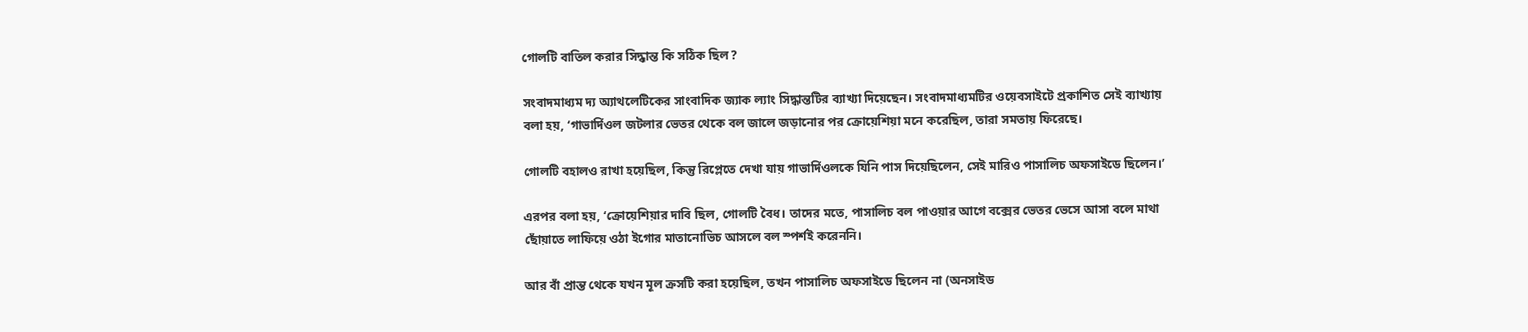গোলটি বাতিল করার সিদ্ধান্ত কি সঠিক ছিল?

সংবাদমাধ্যম দ্য অ্যাথলেটিকের সাংবাদিক জ্যাক ল্যাং সিদ্ধান্তটির ব্যাখ্যা দিয়েছেন। সংবাদমাধ্যমটির ওয়েবসাইটে প্রকাশিত সেই ব্যাখ্যায় বলা হয়, ‘গাভার্দিওল জটলার ভেতর থেকে বল জালে জড়ানোর পর ক্রোয়েশিয়া মনে করেছিল, তারা সমতায় ফিরেছে।

গোলটি বহালও রাখা হয়েছিল, কিন্তু রিপ্লেতে দেখা যায় গাভার্দিওলকে যিনি পাস দিয়েছিলেন, সেই মারিও পাসালিচ অফসাইডে ছিলেন।’

এরপর বলা হয়, ‘ক্রোয়েশিয়ার দাবি ছিল, গোলটি বৈধ। তাদের মতে, পাসালিচ বল পাওয়ার আগে বক্সের ভেতর ভেসে আসা বলে মাথা ছোঁয়াতে লাফিয়ে ওঠা ইগোর মাতানোভিচ আসলে বল স্পর্শই করেননি।

আর বাঁ প্রান্ত থেকে যখন মূল ক্রসটি করা হয়েছিল, তখন পাসালিচ অফসাইডে ছিলেন না (অনসাইড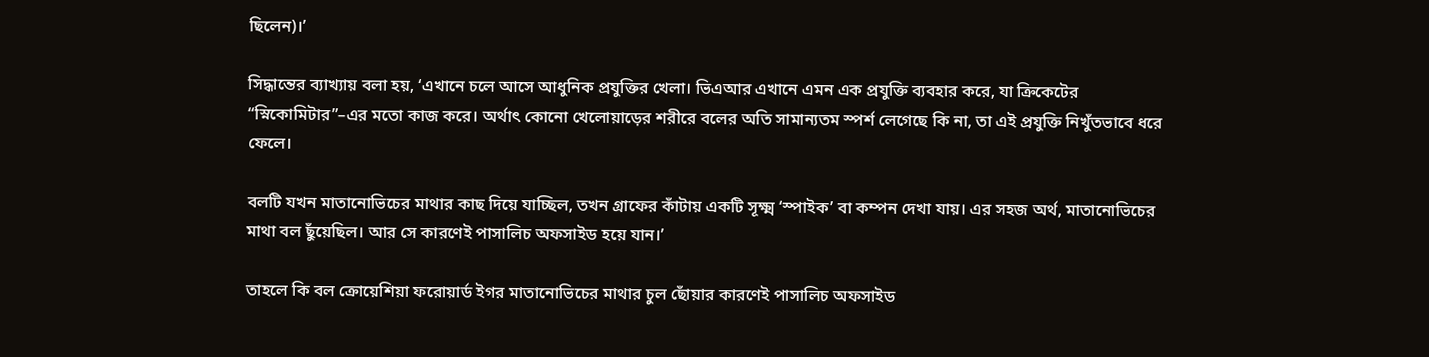ছিলেন)।’

সিদ্ধান্তের ব্যাখ্যায় বলা হয়, ‘এখানে চলে আসে আধুনিক প্রযুক্তির খেলা। ভিএআর এখানে এমন এক প্রযুক্তি ব্যবহার করে, যা ক্রিকেটের “স্নিকোমিটার”–এর মতো কাজ করে। অর্থাৎ কোনো খেলোয়াড়ের শরীরে বলের অতি সামান্যতম স্পর্শ লেগেছে কি না, তা এই প্রযুক্তি নিখুঁতভাবে ধরে ফেলে।

বলটি যখন মাতানোভিচের মাথার কাছ দিয়ে যাচ্ছিল, তখন গ্রাফের কাঁটায় একটি সূক্ষ্ম ‘স্পাইক’ বা কম্পন দেখা যায়। এর সহজ অর্থ, মাতানোভিচের মাথা বল ছুঁয়েছিল। আর সে কারণেই পাসালিচ অফসাইড হয়ে যান।’

তাহলে কি বল ক্রোয়েশিয়া ফরোয়ার্ড ইগর মাতানোভিচের মাথার চুল ছোঁয়ার কারণেই পাসালিচ অফসাইড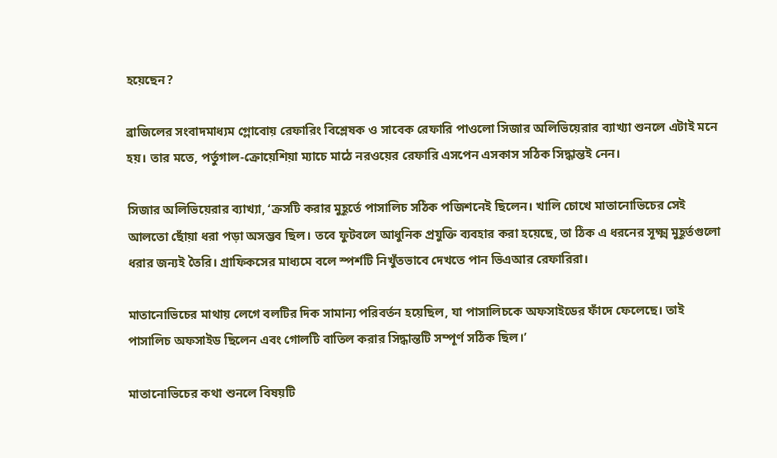হয়েছেন?

ব্রাজিলের সংবাদমাধ্যম গ্লোবোয় রেফারিং বিশ্লেষক ও সাবেক রেফারি পাওলো সিজার অলিভিয়েরার ব্যাখ্যা শুনলে এটাই মনে হয়। তার মতে, পর্তুগাল-ক্রোয়েশিয়া ম্যাচে মাঠে নরওয়ের রেফারি এসপেন এসকাস সঠিক সিদ্ধান্তই নেন।

সিজার অলিভিয়েরার ব্যাখ্যা, ‘ক্রসটি করার মুহূর্তে পাসালিচ সঠিক পজিশনেই ছিলেন। খালি চোখে মাতানোভিচের সেই আলতো ছোঁয়া ধরা পড়া অসম্ভব ছিল। তবে ফুটবলে আধুনিক প্রযুক্তি ব্যবহার করা হয়েছে, তা ঠিক এ ধরনের সূক্ষ্ম মুহূর্তগুলো ধরার জন্যই তৈরি। গ্রাফিকসের মাধ্যমে বলে স্পর্শটি নিখুঁতভাবে দেখতে পান ভিএআর রেফারিরা।

মাতানোভিচের মাথায় লেগে বলটির দিক সামান্য পরিবর্তন হয়েছিল, যা পাসালিচকে অফসাইডের ফাঁদে ফেলেছে। তাই পাসালিচ অফসাইড ছিলেন এবং গোলটি বাতিল করার সিদ্ধান্তটি সম্পূর্ণ সঠিক ছিল।’

মাতানোভিচের কথা শুনলে বিষয়টি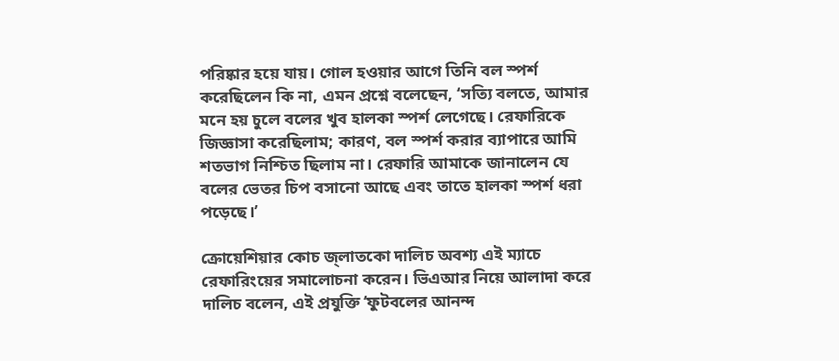পরিষ্কার হয়ে যায়। গোল হওয়ার আগে তিনি বল স্পর্শ করেছিলেন কি না, এমন প্রশ্নে বলেছেন, ‘সত্যি বলতে, আমার মনে হয় চুলে বলের খুব হালকা স্পর্শ লেগেছে। রেফারিকে জিজ্ঞাসা করেছিলাম; কারণ, বল স্পর্শ করার ব্যাপারে আমি শতভাগ নিশ্চিত ছিলাম না। রেফারি আমাকে জানালেন যে বলের ভেতর চিপ বসানো আছে এবং তাতে হালকা স্পর্শ ধরা পড়েছে।’

ক্রোয়েশিয়ার কোচ জ্লাতকো দালিচ অবশ্য এই ম্যাচে রেফারিংয়ের সমালোচনা করেন। ভিএআর নিয়ে আলাদা করে দালিচ বলেন, এই প্রযুক্তি ‘ফুটবলের আনন্দ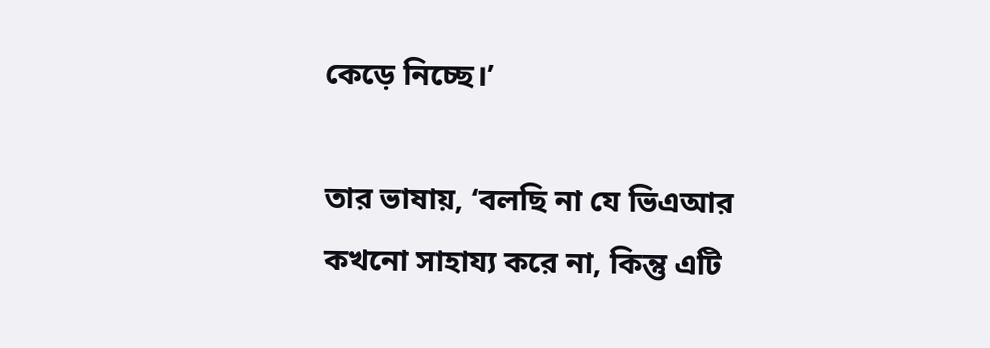কেড়ে নিচ্ছে।’

তার ভাষায়, ‘বলছি না যে ভিএআর কখনো সাহায্য করে না, কিন্তু এটি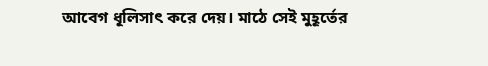আবেগ ধূলিসাৎ করে দেয়। মাঠে সেই মুহূর্তের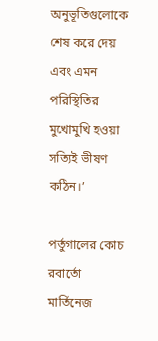অনুভূতিগুলোকে শেষ করে দেয় এবং এমন পরিস্থিতির মুখোমুখি হওয়া সত্যিই ভীষণ কঠিন।’

পর্তুগালের কোচ রবার্তো মার্তিনেজ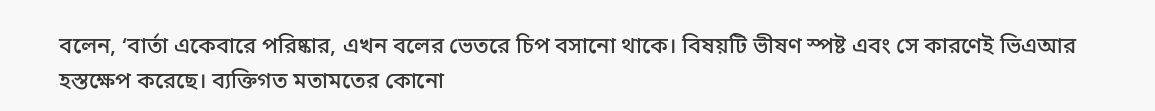বলেন, ‘বার্তা একেবারে পরিষ্কার, এখন বলের ভেতরে চিপ বসানো থাকে। বিষয়টি ভীষণ স্পষ্ট এবং সে কারণেই ভিএআর হস্তক্ষেপ করেছে। ব্যক্তিগত মতামতের কোনো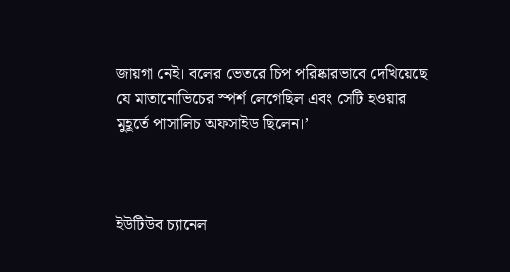জায়গা নেই। বলের ভেতরে চিপ পরিষ্কারভাবে দেখিয়েছে যে মাতানোভিচের স্পর্শ লেগেছিল এবং সেটি হওয়ার মুহূর্তে পাসালিচ অফসাইড ছিলেন।’



ইউটিউব চ্যানেল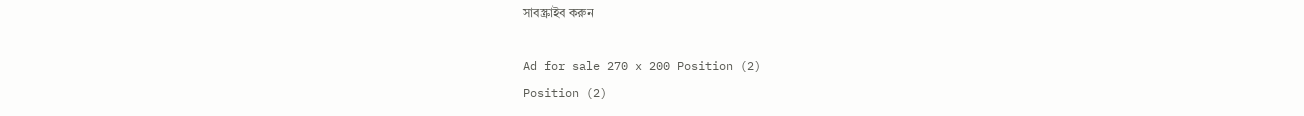সাবস্ক্রাইব করুন

Ad for sale 270 x 200 Position (2)
Position (2)